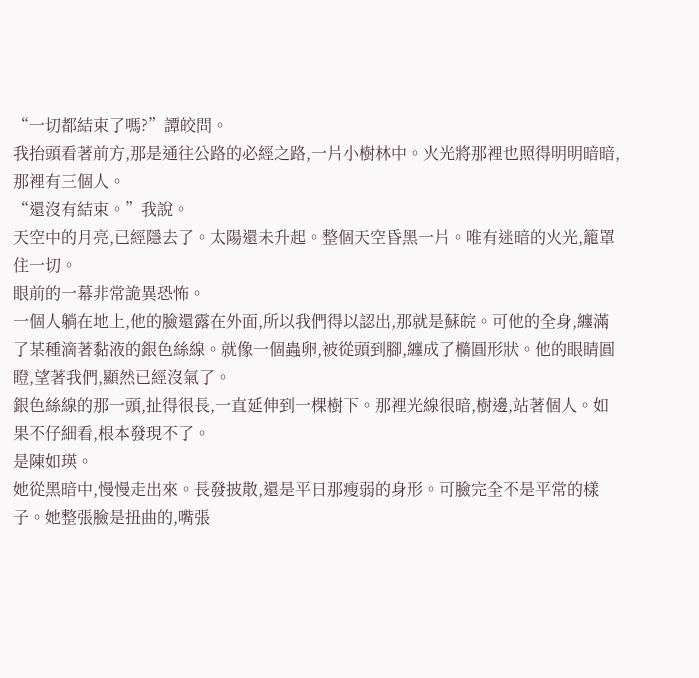“一切都結束了嗎?”譚皎問。
我抬頭看著前方,那是通往公路的必經之路,一片小樹林中。火光將那裡也照得明明暗暗,那裡有三個人。
“還沒有結束。”我說。
天空中的月亮,已經隱去了。太陽還未升起。整個天空昏黑一片。唯有迷暗的火光,籠罩住一切。
眼前的一幕非常詭異恐怖。
一個人躺在地上,他的臉還露在外面,所以我們得以認出,那就是蘇皖。可他的全身,纏滿了某種滴著黏液的銀色絲線。就像一個蟲卵,被從頭到腳,纏成了橢圓形狀。他的眼睛圓瞪,望著我們,顯然已經沒氣了。
銀色絲線的那一頭,扯得很長,一直延伸到一棵樹下。那裡光線很暗,樹邊,站著個人。如果不仔細看,根本發現不了。
是陳如瑛。
她從黑暗中,慢慢走出來。長發披散,還是平日那瘦弱的身形。可臉完全不是平常的樣子。她整張臉是扭曲的,嘴張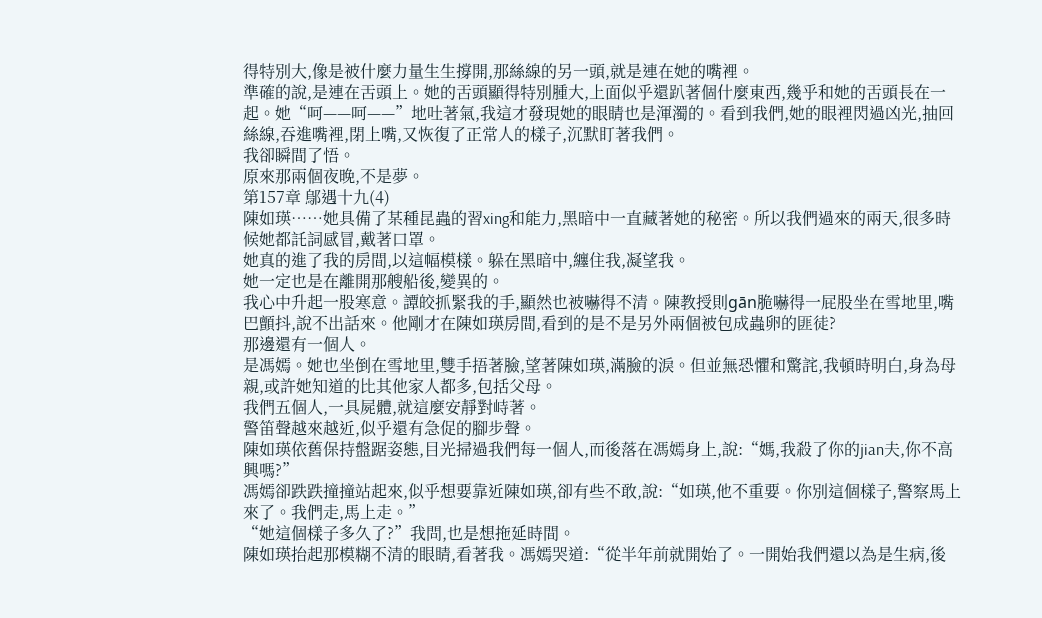得特別大,像是被什麼力量生生撐開,那絲線的另一頭,就是連在她的嘴裡。
準確的說,是連在舌頭上。她的舌頭顯得特別腫大,上面似乎還趴著個什麼東西,幾乎和她的舌頭長在一起。她“呵——呵——”地吐著氣,我這才發現她的眼睛也是渾濁的。看到我們,她的眼裡閃過凶光,抽回絲線,吞進嘴裡,閉上嘴,又恢復了正常人的樣子,沉默盯著我們。
我卻瞬間了悟。
原來那兩個夜晚,不是夢。
第157章 鄔遇十九(4)
陳如瑛……她具備了某種昆蟲的習xing和能力,黑暗中一直藏著她的秘密。所以我們過來的兩天,很多時候她都託詞感冒,戴著口罩。
她真的進了我的房間,以這幅模樣。躲在黑暗中,纏住我,凝望我。
她一定也是在離開那艘船後,變異的。
我心中升起一股寒意。譚皎抓緊我的手,顯然也被嚇得不清。陳教授則gān脆嚇得一屁股坐在雪地里,嘴巴顫抖,說不出話來。他剛才在陳如瑛房間,看到的是不是另外兩個被包成蟲卵的匪徒?
那邊還有一個人。
是馮嫣。她也坐倒在雪地里,雙手捂著臉,望著陳如瑛,滿臉的淚。但並無恐懼和驚詫,我頓時明白,身為母親,或許她知道的比其他家人都多,包括父母。
我們五個人,一具屍體,就這麼安靜對峙著。
警笛聲越來越近,似乎還有急促的腳步聲。
陳如瑛依舊保持盤踞姿態,目光掃過我們每一個人,而後落在馮嫣身上,說:“媽,我殺了你的jian夫,你不高興嗎?”
馮嫣卻跌跌撞撞站起來,似乎想要靠近陳如瑛,卻有些不敢,說:“如瑛,他不重要。你別這個樣子,警察馬上來了。我們走,馬上走。”
“她這個樣子多久了?”我問,也是想拖延時間。
陳如瑛抬起那模糊不清的眼睛,看著我。馮嫣哭道:“從半年前就開始了。一開始我們還以為是生病,後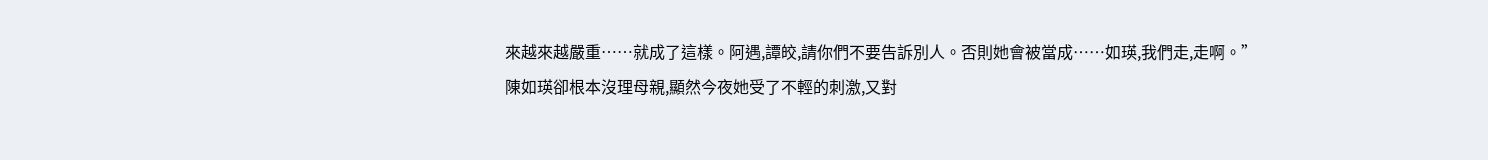來越來越嚴重……就成了這樣。阿遇,譚皎,請你們不要告訴別人。否則她會被當成……如瑛,我們走,走啊。”
陳如瑛卻根本沒理母親,顯然今夜她受了不輕的刺激,又對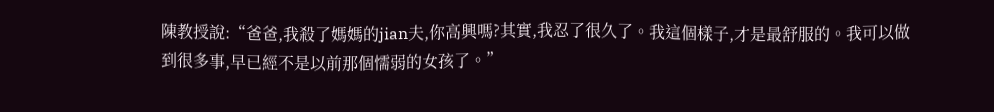陳教授說:“爸爸,我殺了媽媽的jian夫,你高興嗎?其實,我忍了很久了。我這個樣子,才是最舒服的。我可以做到很多事,早已經不是以前那個懦弱的女孩了。”